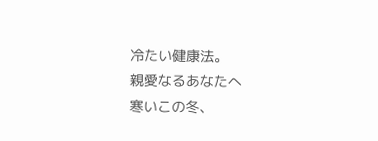冷たい健康法。
親愛なるあなたへ
寒いこの冬、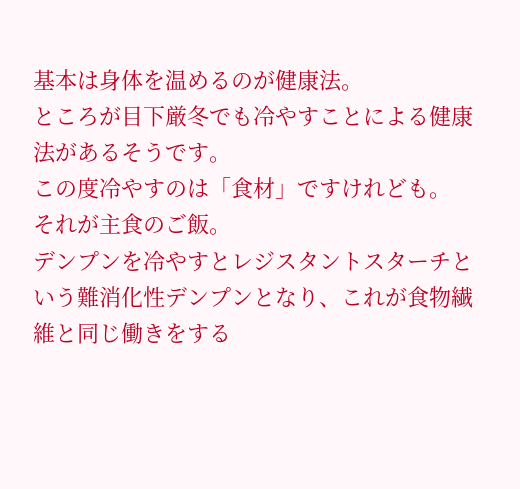基本は身体を温めるのが健康法。
ところが目下厳冬でも冷やすことによる健康法があるそうです。
この度冷やすのは「食材」ですけれども。
それが主食のご飯。
デンプンを冷やすとレジスタントスターチという難消化性デンプンとなり、これが食物繊維と同じ働きをする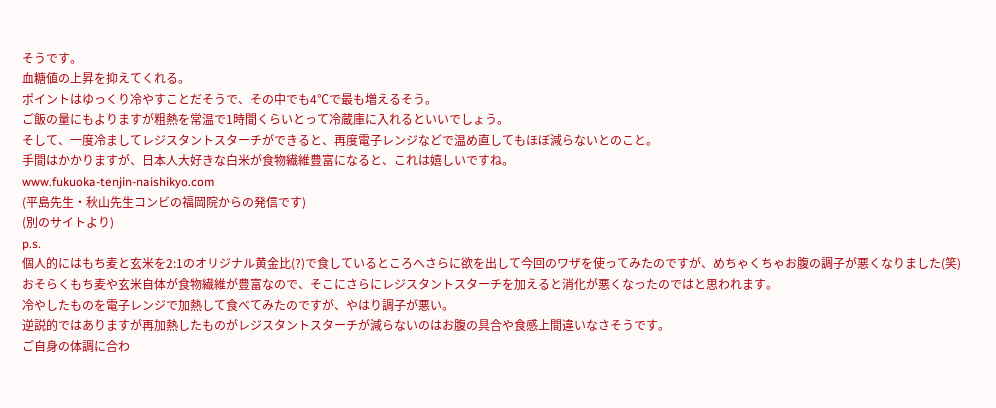そうです。
血糖値の上昇を抑えてくれる。
ポイントはゆっくり冷やすことだそうで、その中でも4℃で最も増えるそう。
ご飯の量にもよりますが粗熱を常温で1時間くらいとって冷蔵庫に入れるといいでしょう。
そして、一度冷ましてレジスタントスターチができると、再度電子レンジなどで温め直してもほぼ減らないとのこと。
手間はかかりますが、日本人大好きな白米が食物繊維豊富になると、これは嬉しいですね。
www.fukuoka-tenjin-naishikyo.com
(平島先生・秋山先生コンビの福岡院からの発信です)
(別のサイトより)
p.s.
個人的にはもち麦と玄米を2:1のオリジナル黄金比(?)で食しているところへさらに欲を出して今回のワザを使ってみたのですが、めちゃくちゃお腹の調子が悪くなりました(笑)
おそらくもち麦や玄米自体が食物繊維が豊富なので、そこにさらにレジスタントスターチを加えると消化が悪くなったのではと思われます。
冷やしたものを電子レンジで加熱して食べてみたのですが、やはり調子が悪い。
逆説的ではありますが再加熱したものがレジスタントスターチが減らないのはお腹の具合や食感上間違いなさそうです。
ご自身の体調に合わ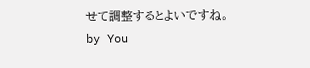せて調整するとよいですね。
by You